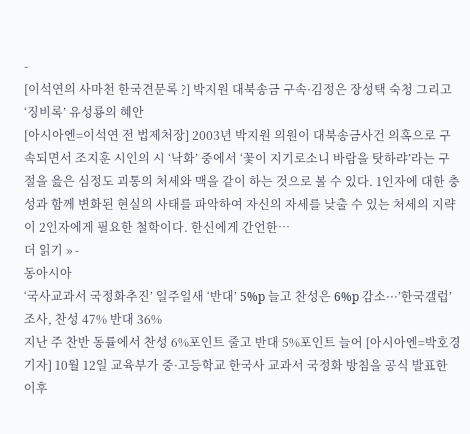-
[이석연의 사마천 한국견문록 ?] 박지원 대북송금 구속·김정은 장성택 숙청 그리고 ‘징비록’ 유성룡의 혜안
[아시아엔=이석연 전 법제처장] 2003년 박지원 의원이 대북송금사건 의혹으로 구속되면서 조지훈 시인의 시 ‘낙화’ 중에서 ‘꽃이 지기로소니 바람을 탓하랴’라는 구절을 읊은 심정도 괴통의 처세와 맥을 같이 하는 것으로 볼 수 있다. 1인자에 대한 충성과 함께 변화된 현실의 사태를 파악하여 자신의 자세를 낮출 수 있는 처세의 지략이 2인자에게 필요한 철학이다. 한신에게 간언한…
더 읽기 » -
동아시아
‘국사교과서 국정화추진’ 일주일새 ‘반대’ 5%p 늘고 찬성은 6%p 감소···’한국갤럽’ 조사, 찬성 47% 반대 36%
지난 주 찬반 동률에서 찬성 6%포인트 줄고 반대 5%포인트 늘어 [아시아엔=박호경 기자] 10월 12일 교육부가 중·고등학교 한국사 교과서 국정화 방침을 공식 발표한 이후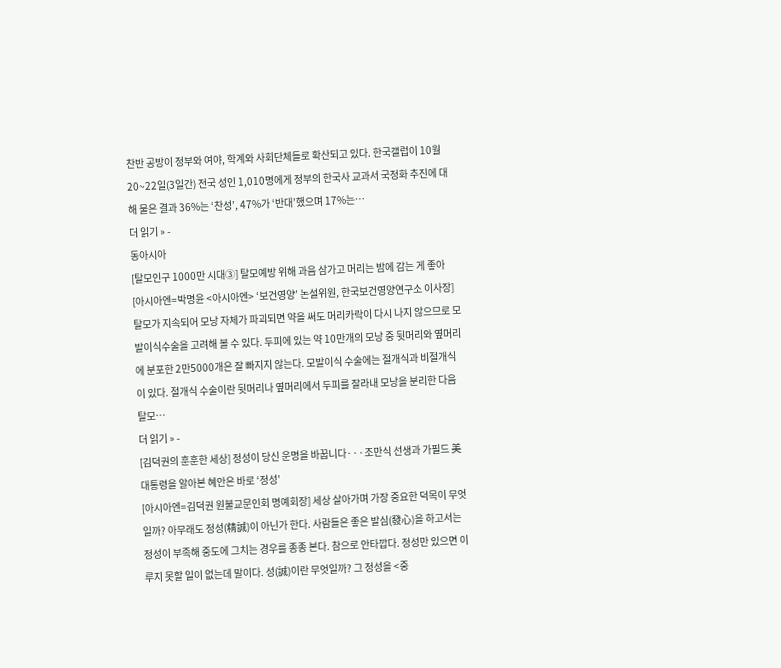찬반 공방이 정부와 여야, 학계와 사회단체들로 확산되고 있다. 한국갤럽이 10월 20~22일(3일간) 전국 성인 1,010명에게 정부의 한국사 교과서 국정화 추진에 대해 물은 결과 36%는 ‘찬성’, 47%가 ‘반대’했으며 17%는…
더 읽기 » -
동아시아
[탈모인구 1000만 시대③] 탈모예방 위해 과음 삼가고 머리는 밤에 감는 게 좋아
[아시아엔=박명윤 <아시아엔> ‘보건영양’ 논설위원, 한국보건영양연구소 이사장] 탈모가 지속되어 모낭 자체가 파괴되면 약을 써도 머리카락이 다시 나지 않으므로 모발이식수술을 고려해 볼 수 있다. 두피에 있는 약 10만개의 모낭 중 뒷머리와 옆머리에 분포한 2만5000개은 잘 빠지지 않는다. 모발이식 수술에는 절개식과 비절개식이 있다. 절개식 수술이란 뒷머리나 옆머리에서 두피를 잘라내 모낭을 분리한 다음 탈모…
더 읽기 » -
[김덕권의 훈훈한 세상] 정성이 당신 운명을 바꿉니다···조만식 선생과 가필드 美대통령을 알아본 혜안은 바로 ‘정성’
[아시아엔=김덕권 원불교문인회 명예회장] 세상 살아가며 가장 중요한 덕목이 무엇일까? 아무래도 정성(精誠)이 아닌가 한다. 사람들은 좋은 발심(發心)을 하고서는 정성이 부족해 중도에 그치는 경우를 종종 본다. 참으로 안타깝다. 정성만 있으면 이루지 못할 일이 없는데 말이다. 성(誠)이란 무엇일까? 그 정성을 <중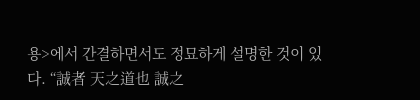용>에서 간결하면서도 정묘하게 설명한 것이 있다. “誠者 天之道也 誠之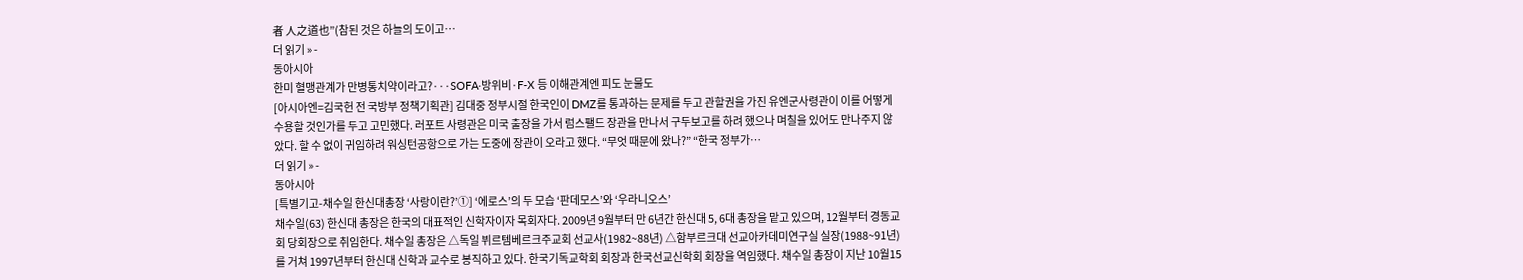者 人之道也”(참된 것은 하늘의 도이고…
더 읽기 » -
동아시아
한미 혈맹관계가 만병통치약이라고?···SOFA·방위비·F-X 등 이해관계엔 피도 눈물도
[아시아엔=김국헌 전 국방부 정책기획관] 김대중 정부시절 한국인이 DMZ를 통과하는 문제를 두고 관할권을 가진 유엔군사령관이 이를 어떻게 수용할 것인가를 두고 고민했다. 러포트 사령관은 미국 출장을 가서 럼스팰드 장관을 만나서 구두보고를 하려 했으나 며칠을 있어도 만나주지 않았다. 할 수 없이 귀임하려 워싱턴공항으로 가는 도중에 장관이 오라고 했다. “무엇 때문에 왔나?” “한국 정부가…
더 읽기 » -
동아시아
[특별기고-채수일 한신대총장 ‘사랑이란?’①] ‘에로스’의 두 모습 ‘판데모스’와 ‘우라니오스’
채수일(63) 한신대 총장은 한국의 대표적인 신학자이자 목회자다. 2009년 9월부터 만 6년간 한신대 5, 6대 총장을 맡고 있으며, 12월부터 경동교회 당회장으로 취임한다. 채수일 총장은 △독일 뷔르템베르크주교회 선교사(1982~88년) △함부르크대 선교아카데미연구실 실장(1988~91년)를 거쳐 1997년부터 한신대 신학과 교수로 봉직하고 있다. 한국기독교학회 회장과 한국선교신학회 회장을 역임했다. 채수일 총장이 지난 10월15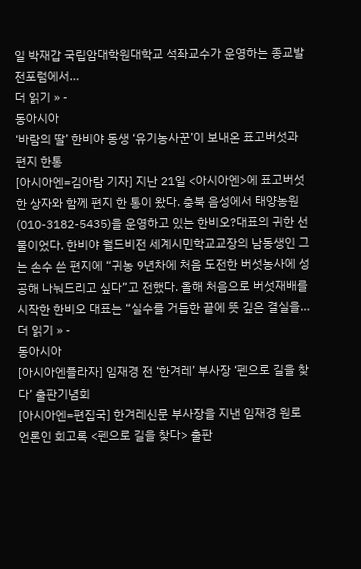일 박재갑 국립암대학원대학교 석좌교수가 운영하는 종교발전포럼에서…
더 읽기 » -
동아시아
‘바람의 딸’ 한비야 동생 ‘유기농사꾼’이 보내온 표고버섯과 편지 한통
[아시아엔=김아람 기자] 지난 21일 <아시아엔>에 표고버섯 한 상자와 함께 편지 한 통이 왔다. 충북 음성에서 태양농원(010-3182-5435)을 운영하고 있는 한비오?대표의 귀한 선물이었다. 한비야 월드비전 세계시민학교교장의 남동생인 그는 손수 쓴 편지에 “귀농 9년차에 처음 도전한 버섯농사에 성공해 나눠드리고 싶다”고 전했다. 올해 처음으로 버섯재배를 시작한 한비오 대표는 “실수를 거듭한 끝에 뜻 깊은 결실을…
더 읽기 » -
동아시아
[아시아엔플라자] 임재경 전 ‘한겨레’ 부사장 ‘펜으로 길을 찾다’ 출판기념회
[아시아엔=편집국] 한겨레신문 부사장을 지낸 임재경 원로 언론인 회고록 <펜으로 길을 찾다> 출판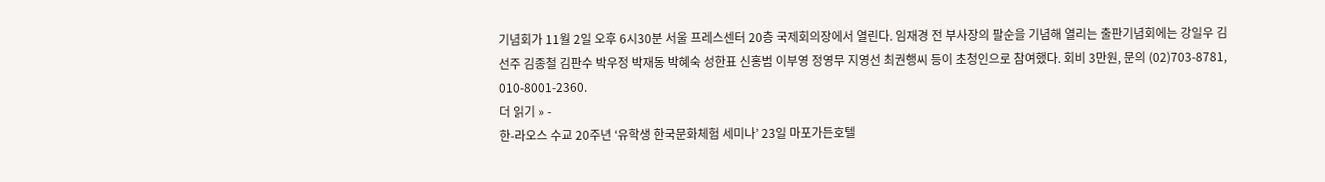기념회가 11월 2일 오후 6시30분 서울 프레스센터 20층 국제회의장에서 열린다. 임재경 전 부사장의 팔순을 기념해 열리는 출판기념회에는 강일우 김선주 김종철 김판수 박우정 박재동 박혜숙 성한표 신홍범 이부영 정영무 지영선 최권행씨 등이 초청인으로 참여했다. 회비 3만원, 문의 (02)703-8781, 010-8001-2360.
더 읽기 » -
한-라오스 수교 20주년 ‘유학생 한국문화체험 세미나’ 23일 마포가든호텔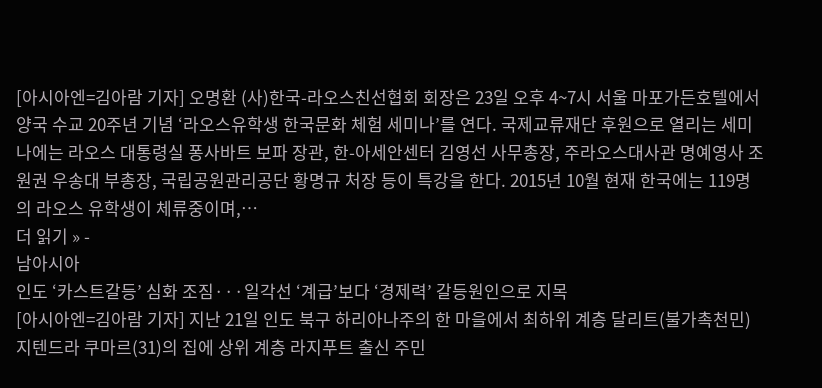[아시아엔=김아람 기자] 오명환 (사)한국-라오스친선협회 회장은 23일 오후 4~7시 서울 마포가든호텔에서 양국 수교 20주년 기념 ‘라오스유학생 한국문화 체험 세미나’를 연다. 국제교류재단 후원으로 열리는 세미나에는 라오스 대통령실 퐁사바트 보파 장관, 한-아세안센터 김영선 사무총장, 주라오스대사관 명예영사 조원권 우송대 부총장, 국립공원관리공단 황명규 처장 등이 특강을 한다. 2015년 10월 현재 한국에는 119명의 라오스 유학생이 체류중이며,…
더 읽기 » -
남아시아
인도 ‘카스트갈등’ 심화 조짐···일각선 ‘계급’보다 ‘경제력’ 갈등원인으로 지목
[아시아엔=김아람 기자] 지난 21일 인도 북구 하리아나주의 한 마을에서 최하위 계층 달리트(불가촉천민) 지텐드라 쿠마르(31)의 집에 상위 계층 라지푸트 출신 주민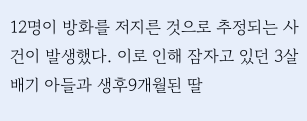12명이 방화를 저지른 것으로 추정되는 사건이 발생했다. 이로 인해 잠자고 있던 3살배기 아들과 생후9개월된 딸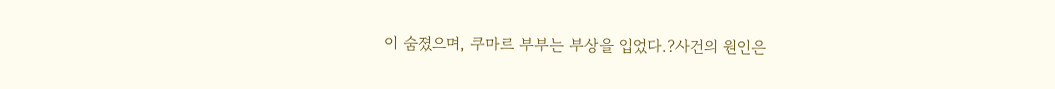이 숨졌으며, 쿠마르 부부는 부상을 입었다.?사건의 원인은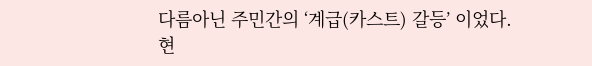다름아닌 주민간의 ‘계급(카스트) 갈등’ 이었다. 현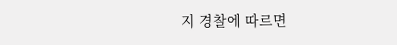지 경찰에 따르면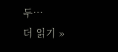두…
더 읽기 »